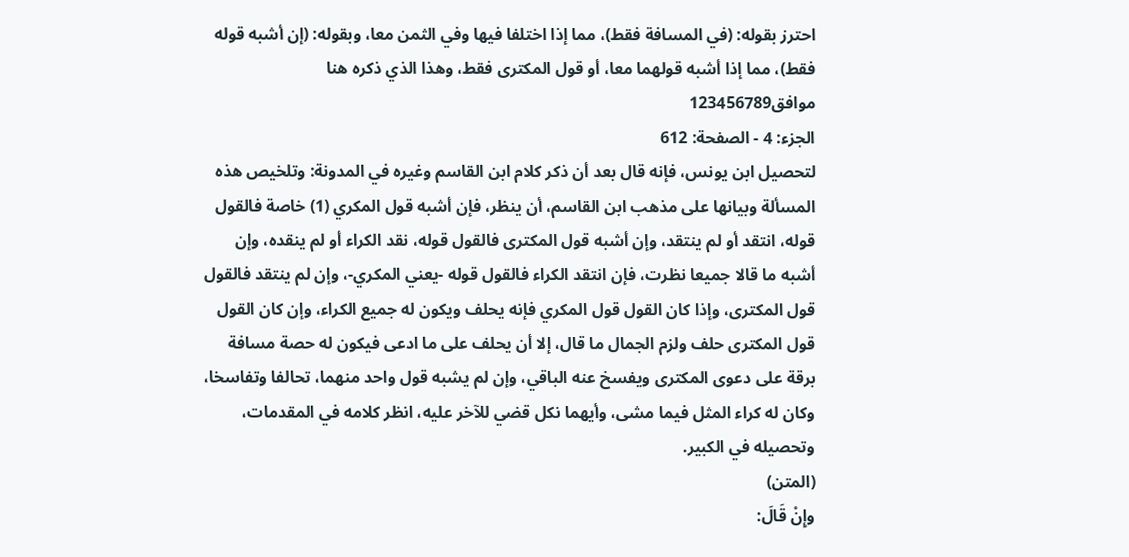احترز بقوله: (في المسافة فقط)، مما إذا اختلفا فيها وفي الثمن معا، وبقوله: (إن أشبه قوله فقط)، مما إذا أشبه قولهما معا، أو قول المكترى فقط، وهذا الذي ذكره هنا موافق123456789
الجزء: 4 - الصفحة: 612
لتحصيل ابن يونس، فإنه قال بعد أن ذكر كلام ابن القاسم وغيره في المدونة: وتلخيص هذه المسألة وبيانها على مذهب ابن القاسم، أن ينظر، فإن أشبه قول المكري (1) خاصة فالقول قوله، انتقد أو لم ينتقد، وإن أشبه قول المكترى فالقول قوله، نقد الكراء أو لم ينقده، وإن أشبه ما قالا جميعا نظرت، فإن انتقد الكراء فالقول قوله -يعني المكري-، وإن لم ينتقد فالقول قول المكترى، وإذا كان القول قول المكري فإنه يحلف ويكون له جميع الكراء، وإن كان القول قول المكترى حلف ولزم الجمال ما قال، إلا أن يحلف على ما ادعى فيكون له حصة مسافة برقة على دعوى المكترى ويفسخ عنه الباقي، وإن لم يشبه قول واحد منهما، تحالفا وتفاسخا، وكان له كراء المثل فيما مشى، وأيهما نكل قضي للآخر عليه، انظر كلامه في المقدمات، وتحصيله في الكبير.
(المتن)
وإِنْ قَالَ: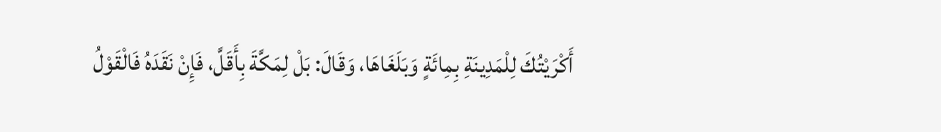أَكْرَيْتُكَ لِلْمَدِينَةِ بِمِائَةٍ وَبَلَغَاهَا، وَقَالَ: بَلْ لِمَكَّةَ بِأَقَلَّ، فَإِنْ نَقَدَهُ فَالْقَوْلُ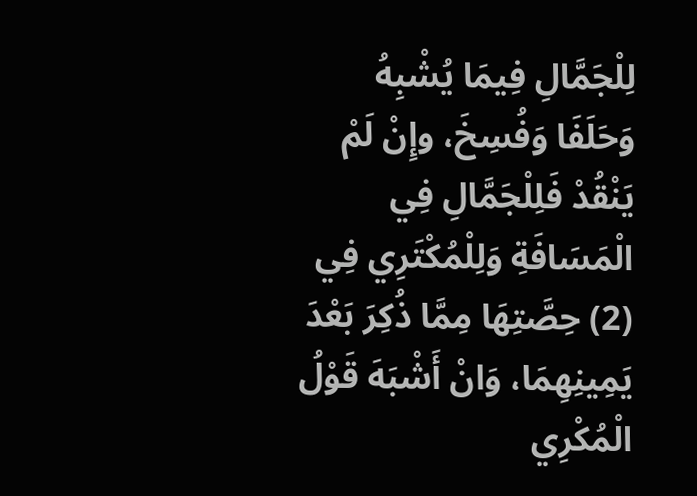لِلْجَمَّالِ فِيمَا يُشْبِهُ وَحَلَفَا وَفُسِخَ، وإِنْ لَمْ يَنْقُدْ فَلِلْجَمَّالِ فِي الْمَسَافَةِ وَلِلْمُكْتَرِي فِي (2) حِصَّتِهَا مِمَّا ذُكِرَ بَعْدَ يَمِينِهِمَا، وَانْ أَشْبَهَ قَوْلُ الْمُكْرِي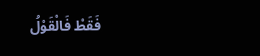فَقَطْ فَالْقَوْلُ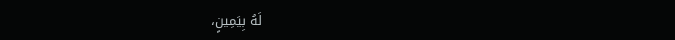لَهُ بِيَمِينٍ،